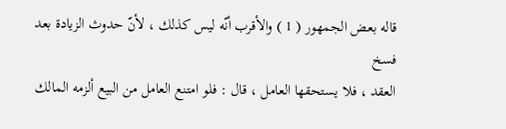قاله بعض الجمهور ( 1 ) والأقرب أنّه ليس كذلك ، لأنّ حدوث الزيادة بعد فسخ
العقد ، فلا يستحقها العامل ، قال : فلو امتنع العامل من البيع ألزمه المالك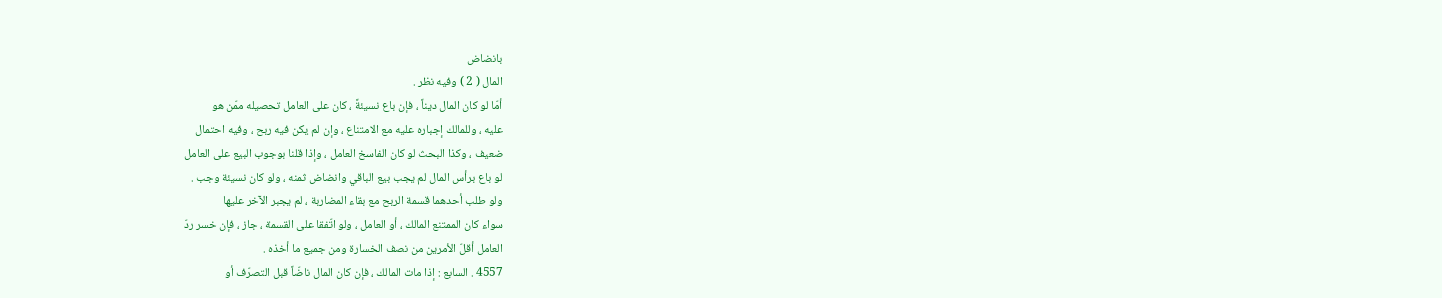بانضاض
المال ( 2 ) وفيه نظر .
أمّا لو كان المال ديناً ، فإن باع نسيئةً ، كان على العامل تحصيله ممّن هو
عليه ، وللمالك إجباره عليه مع الامتناع ، وإن لم يكن فيه ربح ، وفيه احتمال
ضعيف ، وكذا البحث لو كان الفاسخ العامل ، وإذا قلنا بوجوب البيع على العامل
لو باع برأس المال لم يجب بيع الباقي وانضاض ثمنه ، ولو كان نسيئة وجب .
ولو طلب أحدهما قسمة الربح مع بقاء المضاربة ، لم يجبر الآخر عليها
سواء كان الممتنع المالك ، أو العامل ، ولو اتّفقا على القسمة ، جاز ، فإن خسر ردّ
العامل أقلّ الأمرين من نصف الخسارة ومن جميع ما أخذه .
4557 . السابع : إذا مات المالك ، فإن كان المال ناضّاً قبل التصرّف أو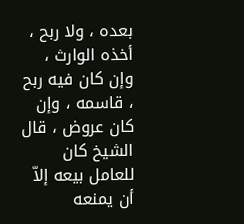بعده ، ولا ربح ، أخذه الوارث ، وإن كان فيه ربح ، قاسمه ، وإن كان عروض ، قال
الشيخ كان للعامل بيعه إلاّ أن يمنعه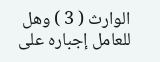الوارث ( 3 ) وهل للعامل إجباره على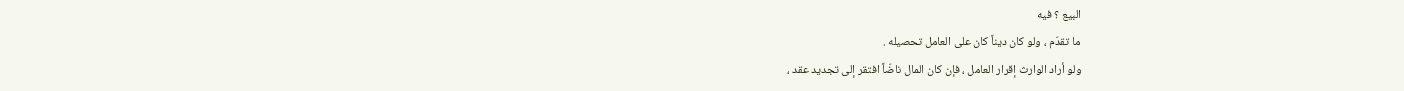البيع ؟ فيه
ما تقدّم ، ولو كان ديناً كان على العامل تحصيله .
ولو أراد الوارث إقرار العامل ، فإن كان المال ناضّاً افتقر إلى تجديد عقد ،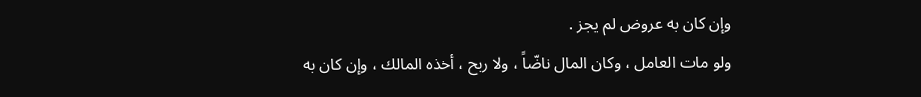وإن كان به عروض لم يجز .
ولو مات العامل ، وكان المال ناضّاً ، ولا ربح ، أخذه المالك ، وإن كان به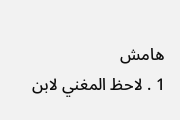هامش
1 . لاحظ المغني لابن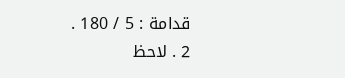قدامة : 5 / 180 .
2 . لاحظ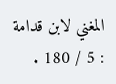المغني لابن قدامة : 5 / 180 .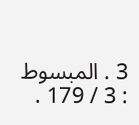3 . المبسوط : 3 / 179 .